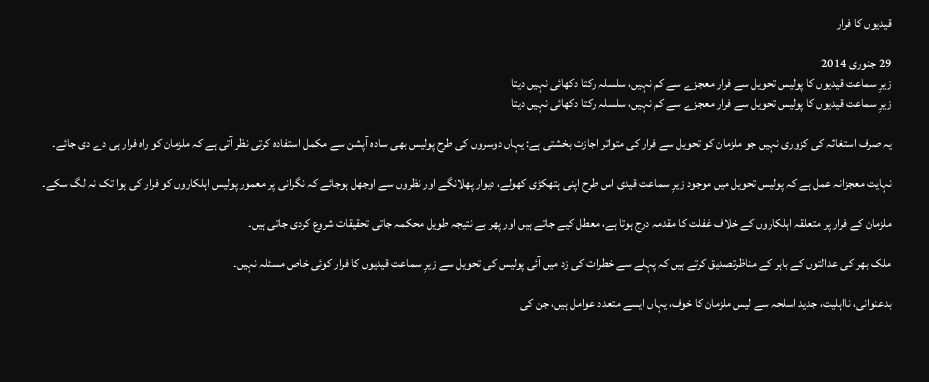قیدیوں کا فرار

29 جنوری 2014
زیرِ سماعت قیدیوں کا پولیس تحویل سے فرار معجزے سے کم نہیں، سلسلہ رکتا دکھائی نہیں دیتا
زیرِ سماعت قیدیوں کا پولیس تحویل سے فرار معجزے سے کم نہیں، سلسلہ رکتا دکھائی نہیں دیتا

یہ صرف استغاثہ کی کزوری نہیں جو ملزمان کو تحویل سے فرار کی متواتر اجازت بخشتی ہے: یہاں دوسروں کی طرح پولیس بھی سادہ آپشن سے مکمل استفادہ کرتی نظر آتی ہے کہ ملزمان کو راہ فرار ہی دے دی جائے۔

نہایت معجزانہ عمل ہے کہ پولیس تحویل میں موجود زیرِ سماعت قیدی اس طرح اپنی ہتھکڑی کھولے، دیوار پھلانگے اور نظروں سے اوجھل ہوجائے کہ نگرانی پر معمور پولیس اہلکاروں کو فرار کی ہوا تک نہ لگ سکے۔

ملزمان کے فرار پر متعلقہ اہلکاروں کے خلاف غفلت کا مقدمہ درج ہوتا ہے، معطل کیے جاتے ہیں اور پھر بے نتیجہ طویل محکمہ جاتی تحقیقات شروع کردی جاتی ہیں۔

ملک بھر کی عدالتوں کے باہر کے مناظرتصدیق کرتے ہیں کہ پہلے سے خطرات کی زد میں آئی پولیس کی تحویل سے زیرِ سماعت قیدیوں کا فرار کوئی خاص مسئلہ نہیں۔

بدعنوانی، نااہلیت، جدید اسلحہ سے لیس ملزمان کا خوف، یہاں ایسے متعدد عوامل ہیں، جن کی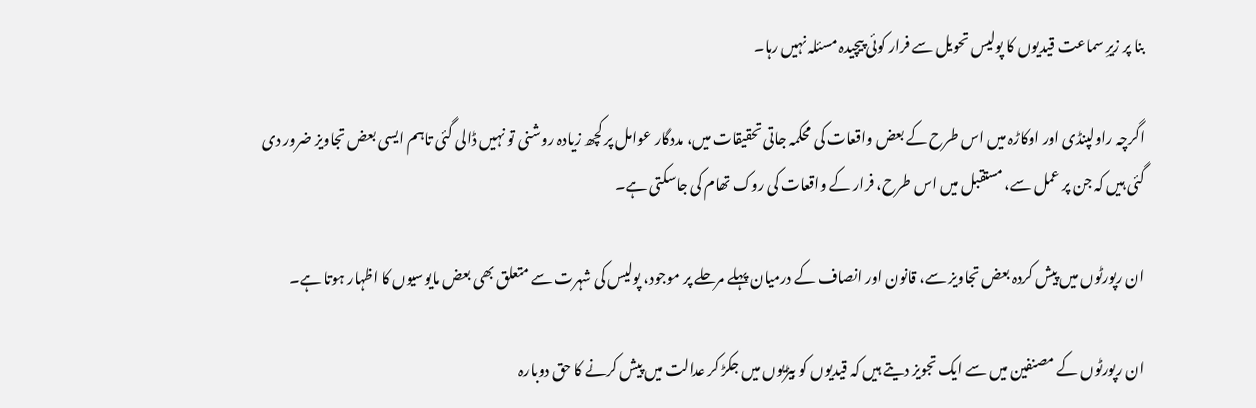بنا پر زیرِ سماعت قیدیوں کا پولیس تحویل سے فرار کوئی پیچیدہ مسئلہ نہیں رہا۔

اگرچہ راولپنڈی اور اوکاڑہ میں اس طرح کے بعض واقعات کی محکمہ جاتی تحقیقات میں، مددگار عوامل پر کچھ زیادہ روشنی تو نہیں ڈالی گئی تاہم ایسی بعض تجاویز ضرور دی گئی ہیں کہ جن پر عمل سے، مستقبل میں اس طرح، فرار کے واقعات کی روک تھام کی جاسکتی ہے۔

ان رپورٹوں میں پیش کردہ بعض تجاویز سے، قانون اور انصاف کے درمیان پہلے مرحلے پر موجود، پولیس کی شہرت سے متعلق بھی بعض مایوسیوں کا اظہار ہوتا ہے۔

ان رپورٹوں کے مصنفین میں سے ایک تجویز دیتے ہیں کہ قیدیوں کو بیڑیوں میں جکڑ کر عدالت میں پیش کرنے کا حق دوبارہ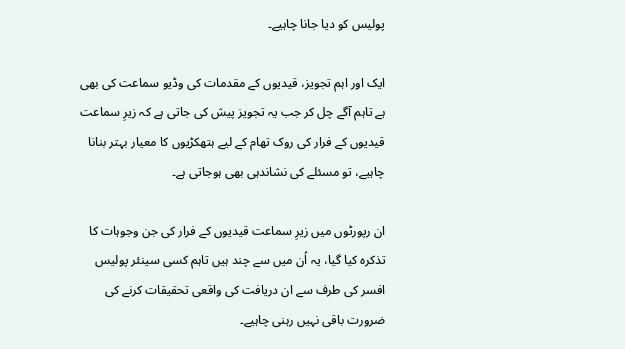پولیس کو دیا جانا چاہیے۔

ایک اور اہم تجویز، قیدیوں کے مقدمات کی وڈیو سماعت کی بھی ہے تاہم آگے چل کر جب یہ تجویز پیش کی جاتی ہے کہ زیرِ سماعت قیدیوں کے فرار کی روک تھام کے لیے ہتھکڑیوں کا معیار بہتر بنانا چاہیے، تو مسئلے کی نشاندہی بھی ہوجاتی ہے۔

ان رپورٹوں میں زیرِ سماعت قیدیوں کے فرار کی جن وجوہات کا تذکرہ کیا گیا، یہ اُن میں سے چند ہیں تاہم کسی سینئر پولیس افسر کی طرف سے ان دریافت کی واقعی تحقیقات کرنے کی ضرورت باقی نہیں رہنی چاہیے۔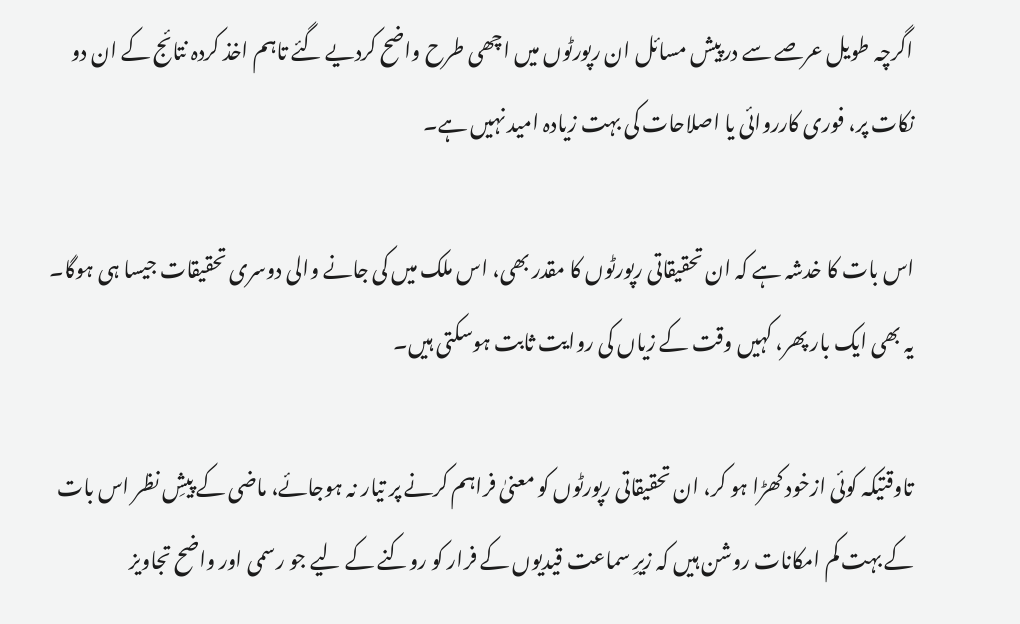اگرچہ طویل عرصے سے درپیش مسائل ان رپورٹوں میں اچھی طرح واضح کردیے گئے تاہم اخذ کردہ نتائج کے ان دو نکات پر، فوری کارروائی یا اصلاحات کی بہت زیادہ امید نہیں ہے۔

اس بات کا خدشہ ہے کہ ان تحقیقاتی رپورٹوں کا مقدر بھی، اس ملک میں کی جانے والی دوسری تحقیقات جیسا ہی ہوگا۔ یہ بھی ایک بار پھر، کہیں وقت کے زیاں کی روایت ثابت ہوسکتی ہیں۔

تاوقتیکہ کوئی ازخود کھڑا ہو کر، ان تحقیقاتی رپورٹوں کو معنیٰ فراہم کرنے پر تیار نہ ہوجائے، ماضی کے پیشِ نظر اس بات کے بہت کم امکانات روشن ہیں کہ زیرِ سماعت قیدیوں کے فرار کو روکنے کے لیے جو رسمی اور واضح تجاویز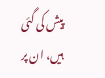پیش کی گئی ہیں، ان پر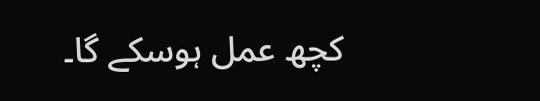کچھ عمل ہوسکے گا۔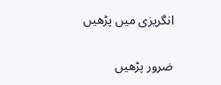انگریزی میں پڑھیں

ضرور پڑھیں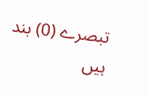تبصرے (0) بند ہیں